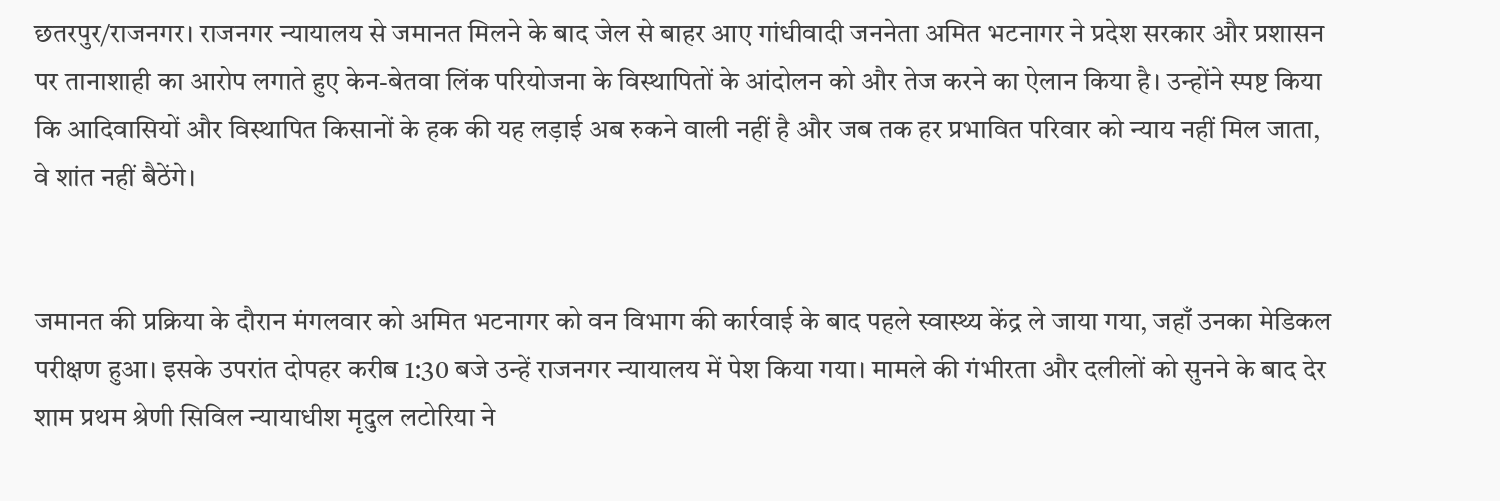छतरपुर/राजनगर। राजनगर न्यायालय से जमानत मिलने के बाद जेल से बाहर आए गांधीवादी जननेता अमित भटनागर ने प्रदेश सरकार और प्रशासन पर तानाशाही का आरोप लगाते हुए केन-बेतवा लिंक परियोजना के विस्थापितों के आंदोलन को और तेज करने का ऐलान किया है। उन्होंने स्पष्ट किया कि आदिवासियों और विस्थापित किसानों के हक की यह लड़ाई अब रुकने वाली नहीं है और जब तक हर प्रभावित परिवार को न्याय नहीं मिल जाता, वे शांत नहीं बैठेंगे।


जमानत की प्रक्रिया के दौरान मंगलवार को अमित भटनागर को वन विभाग की कार्रवाई के बाद पहले स्वास्थ्य केंद्र ले जाया गया, जहाँ उनका मेडिकल परीक्षण हुआ। इसके उपरांत दोपहर करीब 1:30 बजे उन्हें राजनगर न्यायालय में पेश किया गया। मामले की गंभीरता और दलीलों को सुनने के बाद देर शाम प्रथम श्रेणी सिविल न्यायाधीश मृदुल लटोरिया ने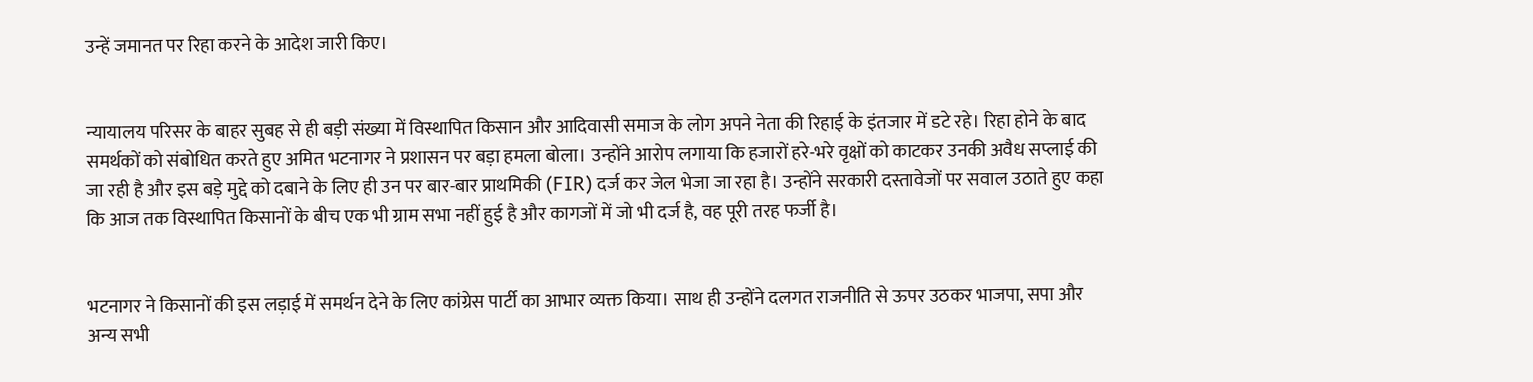उन्हें जमानत पर रिहा करने के आदेश जारी किए।


न्यायालय परिसर के बाहर सुबह से ही बड़ी संख्या में विस्थापित किसान और आदिवासी समाज के लोग अपने नेता की रिहाई के इंतजार में डटे रहे। रिहा होने के बाद समर्थकों को संबोधित करते हुए अमित भटनागर ने प्रशासन पर बड़ा हमला बोला। उन्होंने आरोप लगाया कि हजारों हरे-भरे वृक्षों को काटकर उनकी अवैध सप्लाई की जा रही है और इस बड़े मुद्दे को दबाने के लिए ही उन पर बार-बार प्राथमिकी (FIR) दर्ज कर जेल भेजा जा रहा है। उन्होंने सरकारी दस्तावेजों पर सवाल उठाते हुए कहा कि आज तक विस्थापित किसानों के बीच एक भी ग्राम सभा नहीं हुई है और कागजों में जो भी दर्ज है, वह पूरी तरह फर्जी है।


भटनागर ने किसानों की इस लड़ाई में समर्थन देने के लिए कांग्रेस पार्टी का आभार व्यक्त किया। साथ ही उन्होंने दलगत राजनीति से ऊपर उठकर भाजपा, सपा और अन्य सभी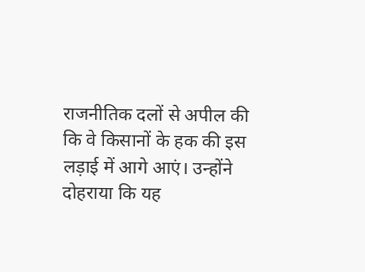राजनीतिक दलों से अपील की कि वे किसानों के हक की इस लड़ाई में आगे आएं। उन्होंने दोहराया कि यह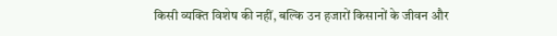किसी व्यक्ति विशेष की नहीं, बल्कि उन हजारों किसानों के जीवन और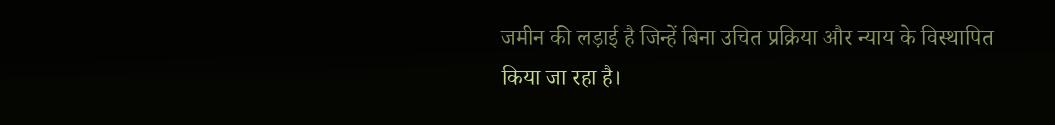जमीन की लड़ाई है जिन्हें बिना उचित प्रक्रिया और न्याय के विस्थापित किया जा रहा है।